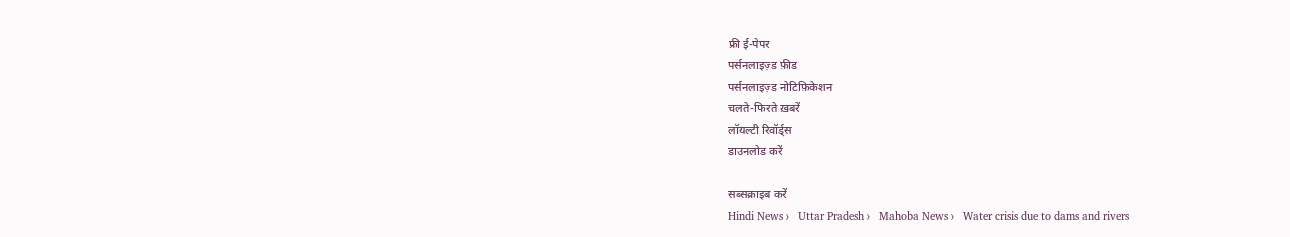फ्री ई-पेपर
पर्सनलाइज़्ड फ़ीड
पर्सनलाइज़्ड नोटिफ़िकेशन
चलते-फिरते ख़बरें
लॉयल्टी रिवॉर्ड्स
डाउनलोड करें

सब्सक्राइब करें
Hindi News ›   Uttar Pradesh ›   Mahoba News ›   Water crisis due to dams and rivers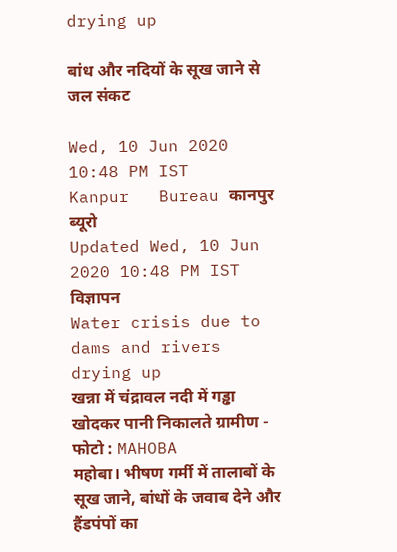drying up

बांध और नदियों के सूख जाने से जल संकट

Wed, 10 Jun 2020 10:48 PM IST
Kanpur   Bureau कानपुर ब्यूरो
Updated Wed, 10 Jun 2020 10:48 PM IST
विज्ञापन
Water crisis due to dams and rivers drying up
खन्ना में चंद्रावल नदी में गड्ढा खोदकर पानी निकालते ग्रामीण - फोटो : MAHOBA
महोबा। भीषण गर्मी में तालाबों के सूख जाने, बांधों के जवाब देने और हैंडपंपों का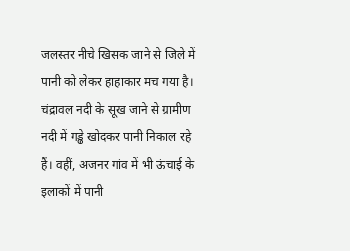जलस्तर नीचे खिसक जाने से जिले में पानी को लेकर हाहाकार मच गया है। चंद्रावल नदी के सूख जाने से ग्रामीण नदी में गड्ढे खोदकर पानी निकाल रहे हैं। वहीं, अजनर गांव में भी ऊंचाई के इलाकों में पानी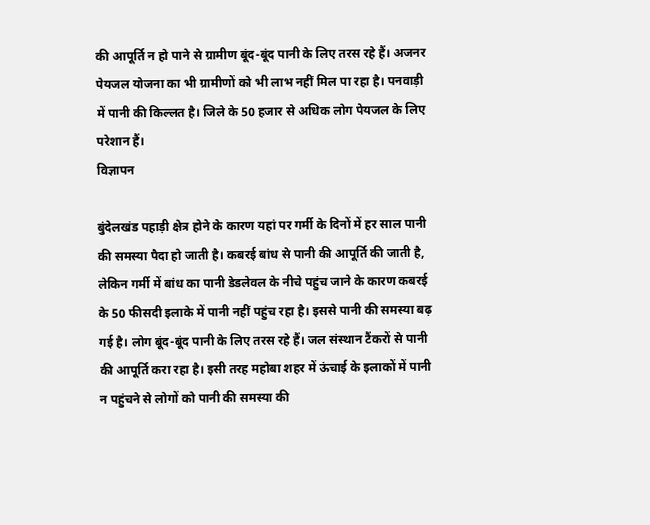की आपूर्ति न हो पाने से ग्रामीण बूंद-बूंद पानी के लिए तरस रहे हैं। अजनर पेयजल योजना का भी ग्रामीणों को भी लाभ नहीं मिल पा रहा है। पनवाड़ी में पानी की किल्लत है। जिले के 50 हजार से अधिक लोग पेयजल के लिए परेशान हैं।
विज्ञापन

बुंदेलखंड पहाड़ी क्षेत्र होने के कारण यहां पर गर्मी के दिनों में हर साल पानी की समस्या पैदा हो जाती है। कबरई बांध से पानी की आपूर्ति की जाती है, लेकिन गर्मी में बांध का पानी डेडलेवल के नीचे पहुंच जाने के कारण कबरई के 50 फीसदी इलाके में पानी नहीं पहुंच रहा है। इससे पानी की समस्या बढ़ गई है। लोग बूंद-बूंद पानी के लिए तरस रहे हैं। जल संस्थान टैंकरों से पानी की आपूर्ति करा रहा है। इसी तरह महोबा शहर में ऊंचाई के इलाकों में पानी न पहुंचने से लोगों को पानी की समस्या की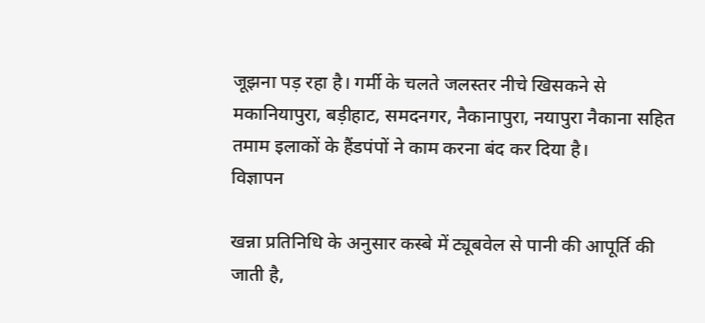जूझना पड़ रहा है। गर्मी के चलते जलस्तर नीचे खिसकने से मकानियापुरा, बड़ीहाट, समदनगर, नैकानापुरा, नयापुरा नैकाना सहित तमाम इलाकों के हैंडपंपों ने काम करना बंद कर दिया है।
विज्ञापन

खन्ना प्रतिनिधि के अनुसार कस्बे में ट्यूबवेल से पानी की आपूर्ति की जाती है,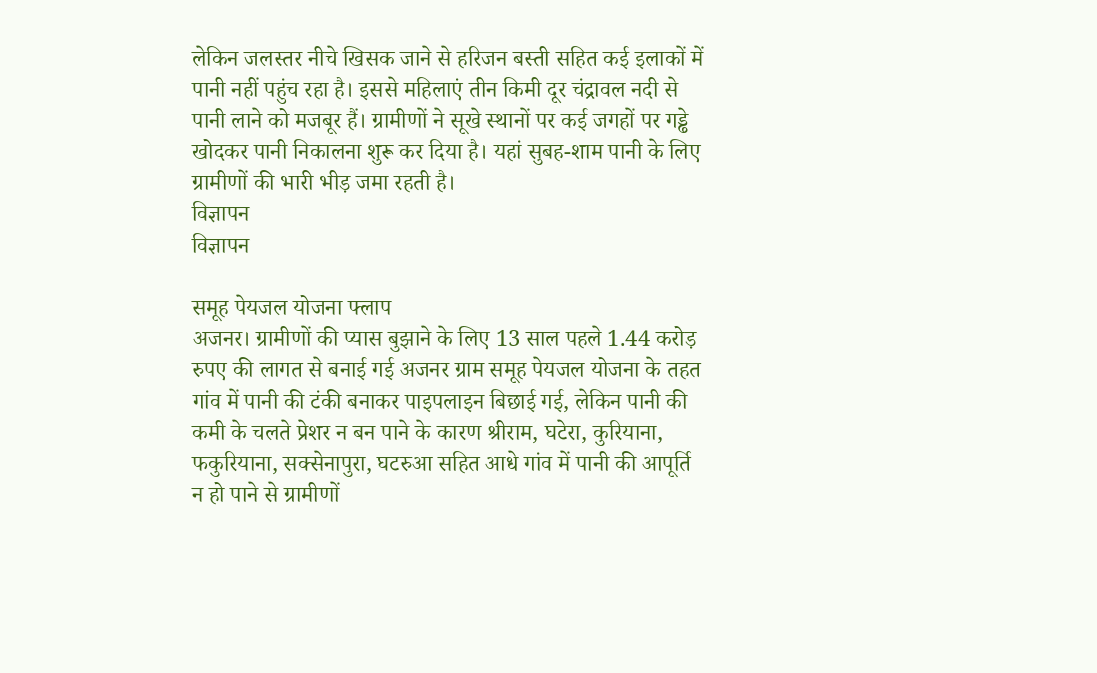लेकिन जलस्तर नीचे खिसक जाने से हरिजन बस्ती सहित कई इलाकों में पानी नहीं पहुंच रहा है। इससे महिलाएं तीन किमी दूर चंद्रावल नदी से पानी लाने को मजबूर हैं। ग्रामीणों ने सूखे स्थानों पर कई जगहों पर गड्ढे खोदकर पानी निकालना शुरू कर दिया है। यहां सुबह-शाम पानी के लिए ग्रामीणों की भारी भीड़ जमा रहती है।
विज्ञापन
विज्ञापन

समूह पेयजल योजना फ्लाप
अजनर। ग्रामीणों की प्यास बुझाने के लिए 13 साल पहले 1.44 करोड़ रुपए की लागत से बनाई गई अजनर ग्राम समूह पेयजल योजना के तहत गांव में पानी की टंकी बनाकर पाइपलाइन बिछाई गई, लेकिन पानी की कमी के चलते प्रेशर न बन पाने के कारण श्रीराम, घटेरा, कुरियाना, फकुरियाना, सक्सेनापुरा, घटरुआ सहित आधे गांव में पानी की आपूर्ति न हो पाने से ग्रामीणों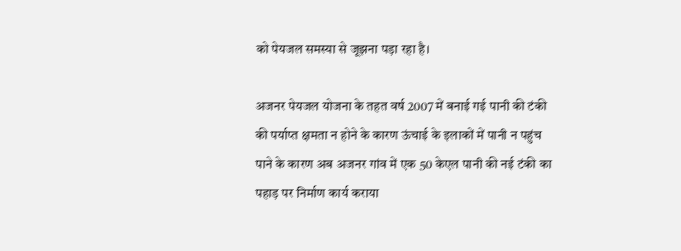को पेयजल समस्या से जूझना पड़ा रहा है।

अजनर पेयजल योजना के तहत वर्ष 2007 में बनाई गई पानी की टंकी की पर्याप्त क्षमता न होने के कारण ऊंचाई के इलाकों में पानी न पहुंच पाने के कारण अब अजनर गांव में एक 50 केएल पानी की नई टंकी का पहाड़ पर निर्माण कार्य कराया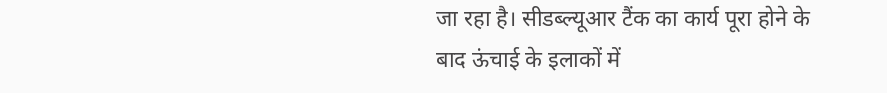जा रहा है। सीडब्ल्यूआर टैंक का कार्य पूरा होने के बाद ऊंचाई के इलाकों में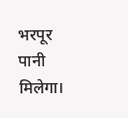भरपूर पानी मिलेगा।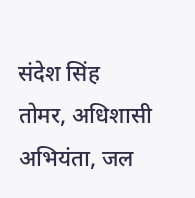संदेश सिंह तोमर, अधिशासी अभियंता, जल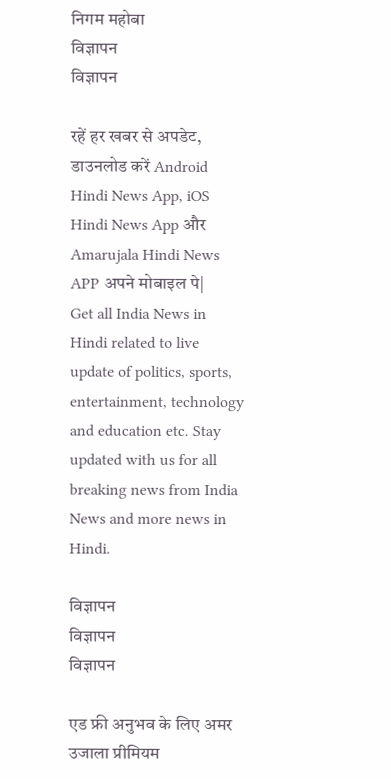निगम महोबा
विज्ञापन
विज्ञापन

रहें हर खबर से अपडेट, डाउनलोड करें Android Hindi News App, iOS Hindi News App और Amarujala Hindi News APP अपने मोबाइल पे|
Get all India News in Hindi related to live update of politics, sports, entertainment, technology and education etc. Stay updated with us for all breaking news from India News and more news in Hindi.

विज्ञापन
विज्ञापन
विज्ञापन

एड फ्री अनुभव के लिए अमर उजाला प्रीमियम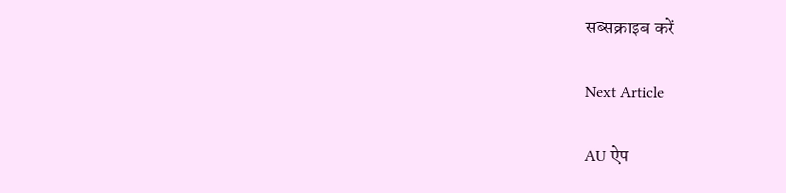सब्सक्राइब करें

Next Article

AU ऐप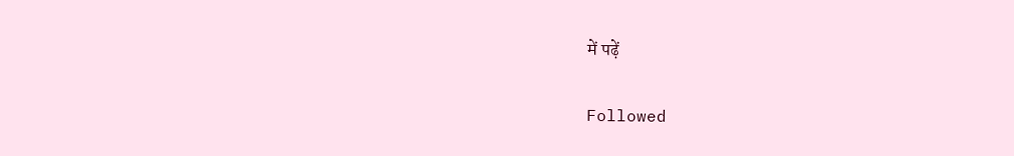में पढ़ें

Followed